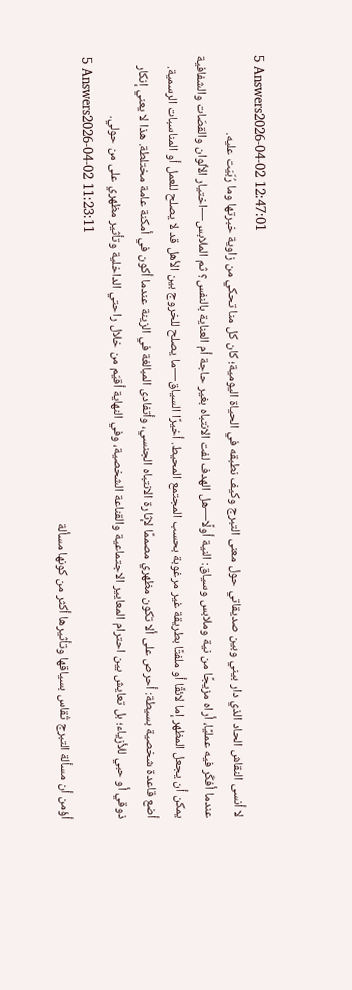5 Answers2026-04-02 12:47:01
لا أنسى النقاش الحاد الذي دار بيني وبين صديقاتي حول معنى التبرج وكيف نطبقه في الحياة اليومية؛ كان كل منا تحكي من زاوية خبرتها وما رُبّيَت عليه.
عندما أفكّر فيه عمليًا، أراه مزيجًا من نية وملابس وسياق: النية أولًا—هل الهدف لفت الانتباه بغير حاجة أم العناية بالنفس؟ ثم الملابس—اختيار الألوان والقصّات والشفافية يمكن أن يجعل المظهر إما لائقًا أو ملفتًا بطريقة غير مرغوبة بحسب المجتمع المحيط. أخيرًا السياق—ما يصلح للخروج بين الأهل قد لا يصلح للعمل أو المناسبات الرسمية.
أضع قاعدة شخصية بسيطة: أحرص على ألا تكون مظهري مصممًا لإثارة الانتباه الجنسي، وأتفادى المبالغة في الزينة عندما أكون في أمكنة عامة مختلطة. هذا لا يعني إنكار ذوقي أو حبي للأزياء؛ بل تعايش بين احترام المعايير الاجتماعية والقناعة الشخصية، وفي النهاية أقيّم من خلال راحتي الداخلية وتأثير مظهري على من حولي.
5 Answers2026-04-02 11:23:11
أؤمن أن مسألة التبرج تُقاس بسياقها وتأثيرها أكثر من كونها مسألة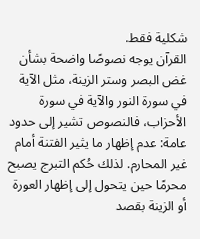شكلية فقط.
القرآن يوجه نصوصًا واضحة بشأن غض البصر وستر الزينة، مثل الآية في سورة النور والآية في سورة الأحزاب، فالنصوص تشير إلى حدود عامة: عدم إظهار ما يثير الفتنة أمام غير المحارم. لذلك حُكم التبرج يصبح محرمًا حين يتحول إلى إظهار العورة أو الزينة بقصد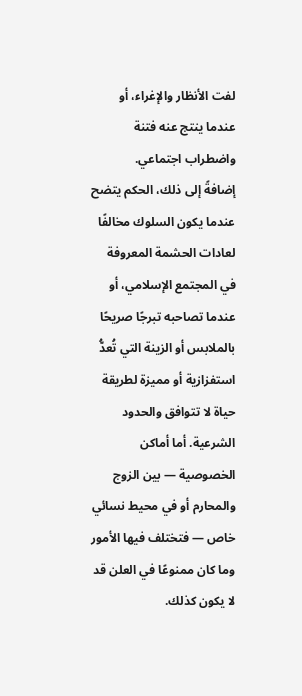لفت الأنظار والإغراء، أو عندما ينتج عنه فتنة واضطراب اجتماعي.
إضافةً إلى ذلك، الحكم يتضح عندما يكون السلوك مخالفًا لعادات الحشمة المعروفة في المجتمع الإسلامي، أو عندما تصاحبه تبرجًا صريحًا بالملابس أو الزينة التي تُعدُّ استفزازية أو مميزة لطريقة حياة لا تتوافق والحدود الشرعية. أما أماكن الخصوصية — بين الزوج والمحارم أو في محيط نسائي خاص — فتختلف فيها الأمور وما كان ممنوعًا في العلن قد لا يكون كذلك.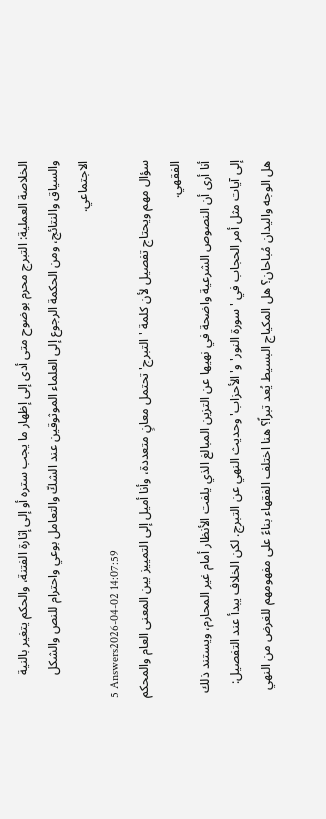الخلاصة العملية: التبرج محرم بوضوح متى أدى إلى إظهار ما يجب ستره أو إلى إثارة الفتنة، والحكم يتغير بالنية والسياق والنتائج، ومن الحكمة الرجوع إلى العلماء الموثوقين عند الشكّ والتعامل بوعي واحترام للنص والشكل الاجتماعي.
5 Answers2026-04-02 14:07:59
سؤال مهم ويحتاج تفصيل لأن كلمة 'التبرج' تحتمل معانٍ متعددة، وأنا أميل إلى التمييز بين المعنى العام والمحكم الفقهي.
أنا أرى أن النصوص الشرعية واضحة في نهيها عن التزين المبالغ الذي يلفت الأنظار أمام غير المحارم، ويستند ذلك إلى آيات مثل أمر الحجاب في 'سورة النور' و'الأحزاب' وحديث النهي عن التبرج. لكن الخلاف يبدأ عند التفصيل: هل الوجه واليدان مُباحان؟ هل المكياج البسيط يُعد تبراً؟ هنا اختلف الفقهاء بناءً على مفهومهم للغرض من النهي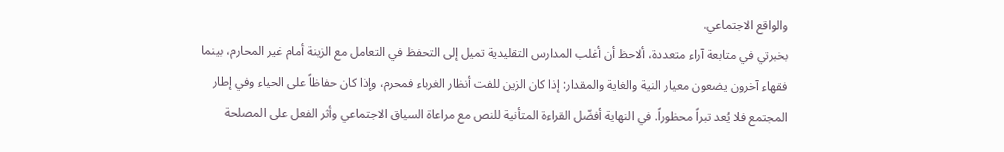والواقع الاجتماعي.
بخبرتي في متابعة آراء متعددة، ألاحظ أن أغلب المدارس التقليدية تميل إلى التحفظ في التعامل مع الزينة أمام غير المحارم، بينما فقهاء آخرون يضعون معيار النية والغاية والمقدار: إذا كان الزين للفت أنظار الغرباء فمحرم، وإذا كان حفاظاً على الحياء وفي إطار المجتمع فلا يُعد تبراً محظوراً. في النهاية أفضّل القراءة المتأنية للنص مع مراعاة السياق الاجتماعي وأثر الفعل على المصلحة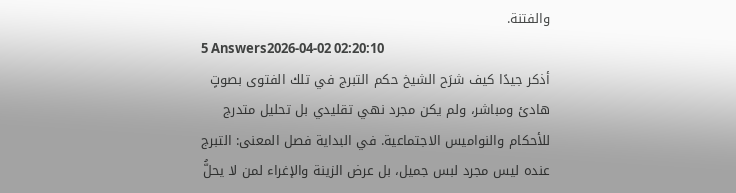والفتنة.
5 Answers2026-04-02 02:20:10
أذكر جيدًا كيف شرَح الشيخ حكم التبرج في تلك الفتوى بصوتٍ هادئ ومباشر، ولم يكن مجرد نهي تقليدي بل تحليل متدرج للأحكام والنواميس الاجتماعية. في البداية فصل المعنى: التبرج عنده ليس مجرد لبس جميل، بل عرض الزينة والإغراء لمن لا يحلُّ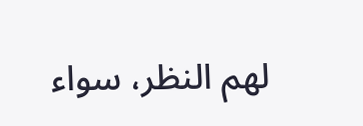لهم النظر، سواء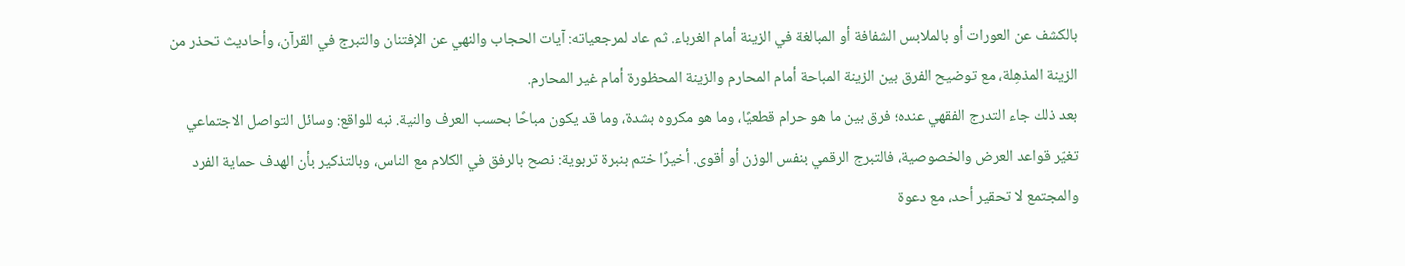بالكشف عن العورات أو بالملابس الشفافة أو المبالغة في الزينة أمام الغرباء. ثم عاد لمرجعياته: آيات الحجاب والنهي عن الإفتنان والتبرج في القرآن، وأحاديث تحذر من الزينة المذهِلة، مع توضيح الفرق بين الزينة المباحة أمام المحارم والزينة المحظورة أمام غير المحارم.
بعد ذلك جاء التدرج الفقهي عنده؛ فرق بين ما هو حرام قطعيًا، وما هو مكروه بشدة، وما قد يكون مباحًا بحسب العرف والنية. نبه للواقع: وسائل التواصل الاجتماعي تغيّر قواعد العرض والخصوصية، فالتبرج الرقمي بنفس الوزن أو أقوى. أخيرًا ختم بنبرة تربوية: نصح بالرفق في الكلام مع الناس، وبالتذكير بأن الهدف حماية الفرد والمجتمع لا تحقير أحد، مع دعوة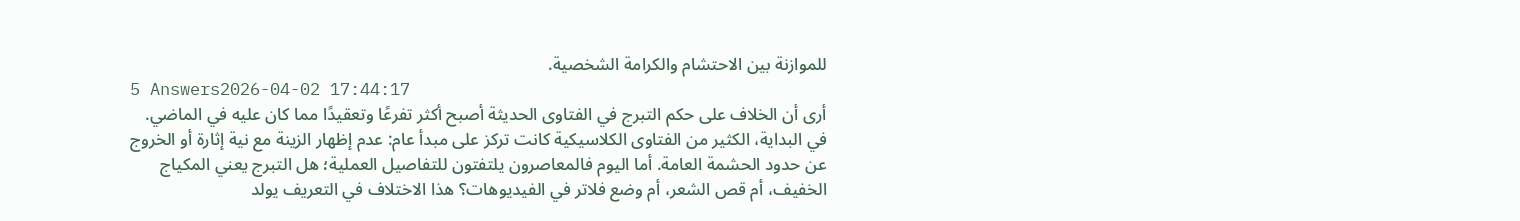للموازنة بين الاحتشام والكرامة الشخصية.
5 Answers2026-04-02 17:44:17
أرى أن الخلاف على حكم التبرج في الفتاوى الحديثة أصبح أكثر تفرعًا وتعقيدًا مما كان عليه في الماضي.
في البداية، الكثير من الفتاوى الكلاسيكية كانت تركز على مبدأ عام: عدم إظهار الزينة مع نية إثارة أو الخروج عن حدود الحشمة العامة. أما اليوم فالمعاصرون يلتفتون للتفاصيل العملية؛ هل التبرج يعني المكياج الخفيف، أم قص الشعر، أم وضع فلاتر في الفيديوهات؟ هذا الاختلاف في التعريف يولد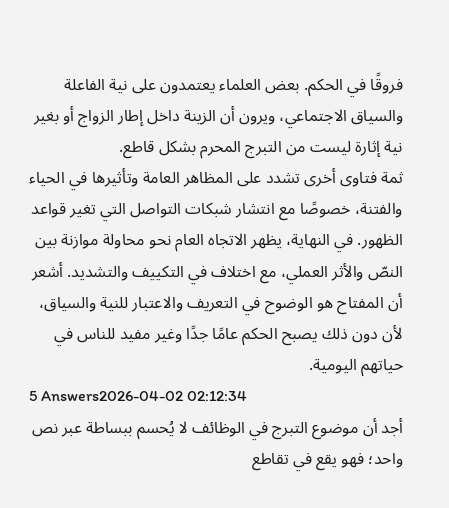فروقًا في الحكم. بعض العلماء يعتمدون على نية الفاعلة والسياق الاجتماعي، ويرون أن الزينة داخل إطار الزواج أو بغير نية إثارة ليست من التبرج المحرم بشكل قاطع.
ثمة فتاوى أخرى تشدد على المظاهر العامة وتأثيرها في الحياء والفتنة، خصوصًا مع انتشار شبكات التواصل التي تغير قواعد الظهور. في النهاية، يظهر الاتجاه العام نحو محاولة موازنة بين النصّ والأثر العملي، مع اختلاف في التكييف والتشديد. أشعر أن المفتاح هو الوضوح في التعريف والاعتبار للنية والسياق، لأن دون ذلك يصبح الحكم عامًا جدًا وغير مفيد للناس في حياتهم اليومية.
5 Answers2026-04-02 02:12:34
أجد أن موضوع التبرج في الوظائف لا يُحسم ببساطة عبر نص واحد؛ فهو يقع في تقاطع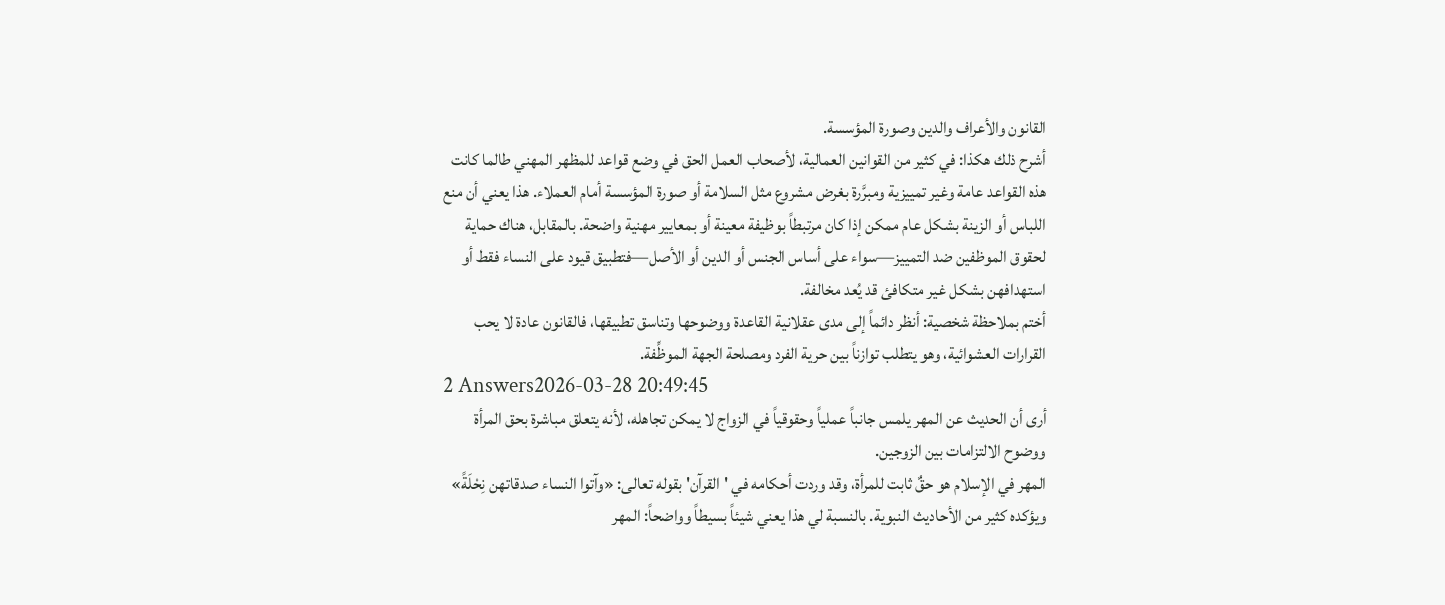القانون والأعراف والدين وصورة المؤسسة.
أشرح ذلك هكذا: في كثير من القوانين العمالية، لأصحاب العمل الحق في وضع قواعد للمظهر المهني طالما كانت هذه القواعد عامة وغير تمييزية ومبرَّرة بغرض مشروع مثل السلامة أو صورة المؤسسة أمام العملاء. هذا يعني أن منع اللباس أو الزينة بشكل عام ممكن إذا كان مرتبطاً بوظيفة معينة أو بمعايير مهنية واضحة. بالمقابل، هناك حماية لحقوق الموظفين ضد التمييز—سواء على أساس الجنس أو الدين أو الأصل—فتطبيق قيود على النساء فقط أو استهدافهن بشكل غير متكافئ قد يُعد مخالفة.
أختم بملاحظة شخصية: أنظر دائماً إلى مدى عقلانية القاعدة ووضوحها وتناسق تطبيقها، فالقانون عادة لا يحب القرارات العشوائية، وهو يتطلب توازناً بين حرية الفرد ومصلحة الجهة الموظِّفة.
2 Answers2026-03-28 20:49:45
أرى أن الحديث عن المهر يلمس جانباً عملياً وحقوقياً في الزواج لا يمكن تجاهله، لأنه يتعلق مباشرة بحق المرأة ووضوح الالتزامات بين الزوجين.
المهر في الإسلام هو حقٌ ثابت للمرأة، وقد وردت أحكامه في 'القرآن' بقوله تعالى: «وآتوا النساء صدقاتهن نِحْلَةً» ويؤكده كثير من الأحاديث النبوية. بالنسبة لي هذا يعني شيئاً بسيطاً وواضحاً: المهر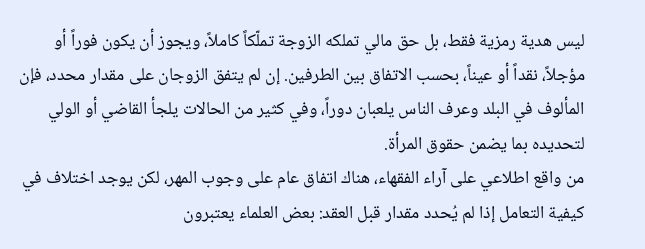ليس هدية رمزية فقط، بل حق مالي تملكه الزوجة تملّكاً كاملاً، ويجوز أن يكون فوراً أو مؤجلاً، نقداً أو عيناً، بحسب الاتفاق بين الطرفين. إن لم يتفق الزوجان على مقدار محدد، فإن المألوف في البلد وعرف الناس يلعبان دوراً، وفي كثير من الحالات يلجأ القاضي أو الولي لتحديده بما يضمن حقوق المرأة.
من واقع اطلاعي على آراء الفقهاء، هناك اتفاق عام على وجوب المهر، لكن يوجد اختلاف في كيفية التعامل إذا لم يُحدد مقدار قبل العقد: بعض العلماء يعتبرون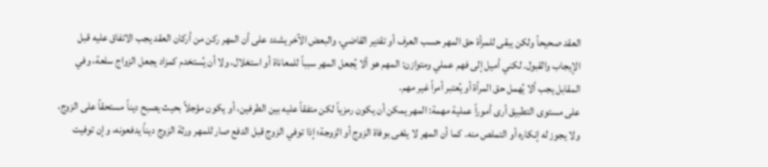العقد صحيحاً ولكن يبقى للمرأة حق المهر حسب العرف أو تقدير القاضي، والبعض الآخر يشدد على أن المهر ركن من أركان العقد يجب الاتفاق عليه قبل الإيجاب والقبول. لكني أميل إلى فهم عملي ومتوازن: المهم هو ألا يُجعل المهر سبباً للمعاناة أو استغلال، ولا أن يُستخدم كمزاد يجعل الزواج سلعة، وفي المقابل يجب ألا يُهمل حق المرأة أو يُعتبر أمراً غير مهم.
على مستوى التطبيق أرى أموراً عملية مهمة: المهر يمكن أن يكون رمزياً لكن متفقاً عليه بين الطرفين، أو يكون مؤجلاً بحيث يصبح ديناً مستحقاً على الزوج، ولا يجوز له إنكاره أو التملص منه. كما أن المهر لا يلغى بوفاة الزوج أو الزوجة؛ إذا توفي الزوج قبل الدفع صار للمهر ورثة الزوج ديناً يدفعونه، وإن توفيت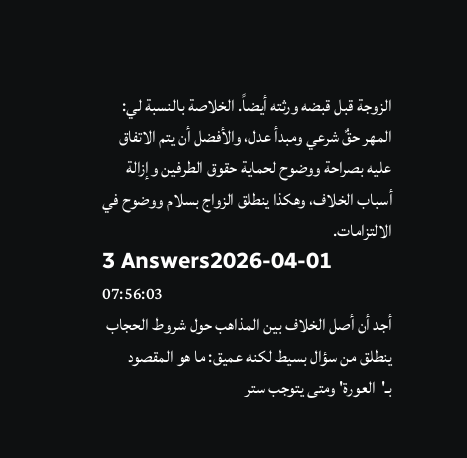الزوجة قبل قبضه ورثته أيضاً. الخلاصة بالنسبة لي: المهر حقٌ شرعي ومبدأ عدل، والأفضل أن يتم الاتفاق عليه بصراحة ووضوح لحماية حقوق الطرفين وإزالة أسباب الخلاف، وهكذا ينطلق الزواج بسلام ووضوح في الالتزامات.
3 Answers2026-04-01 07:56:03
أجد أن أصل الخلاف بين المذاهب حول شروط الحجاب ينطلق من سؤال بسيط لكنه عميق: ما هو المقصود بـ'العورة' ومتى يتوجب ستر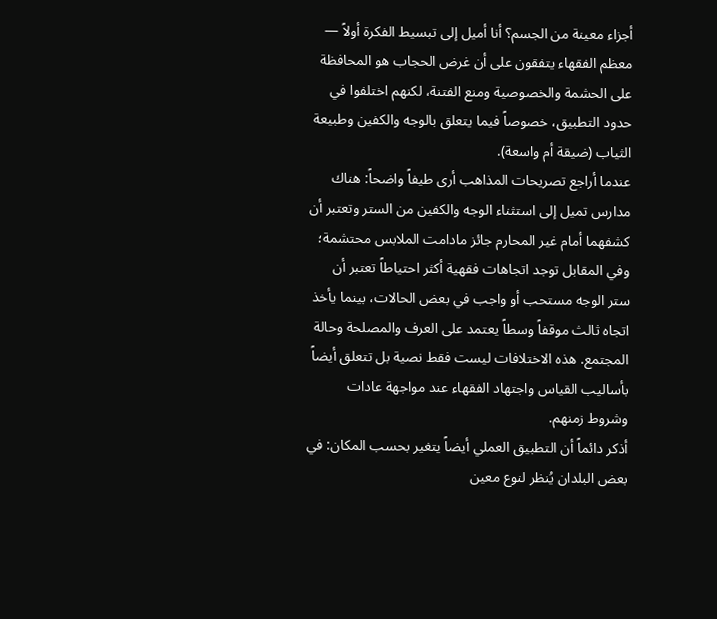أجزاء معينة من الجسم؟ أنا أميل إلى تبسيط الفكرة أولاً — معظم الفقهاء يتفقون على أن غرض الحجاب هو المحافظة على الحشمة والخصوصية ومنع الفتنة، لكنهم اختلفوا في حدود التطبيق، خصوصاً فيما يتعلق بالوجه والكفين وطبيعة الثياب (ضيقة أم واسعة).
عندما أراجع تصريحات المذاهب أرى طيفاً واضحاً: هناك مدارس تميل إلى استثناء الوجه والكفين من الستر وتعتبر أن كشفهما أمام غير المحارم جائز مادامت الملابس محتشمة؛ وفي المقابل توجد اتجاهات فقهية أكثر احتياطاً تعتبر أن ستر الوجه مستحب أو واجب في بعض الحالات، بينما يأخذ اتجاه ثالث موقفاً وسطاً يعتمد على العرف والمصلحة وحالة المجتمع. هذه الاختلافات ليست فقط نصية بل تتعلق أيضاً بأساليب القياس واجتهاد الفقهاء عند مواجهة عادات وشروط زمنهم.
أذكر دائماً أن التطبيق العملي أيضاً يتغير بحسب المكان: في بعض البلدان يُنظر لنوع معين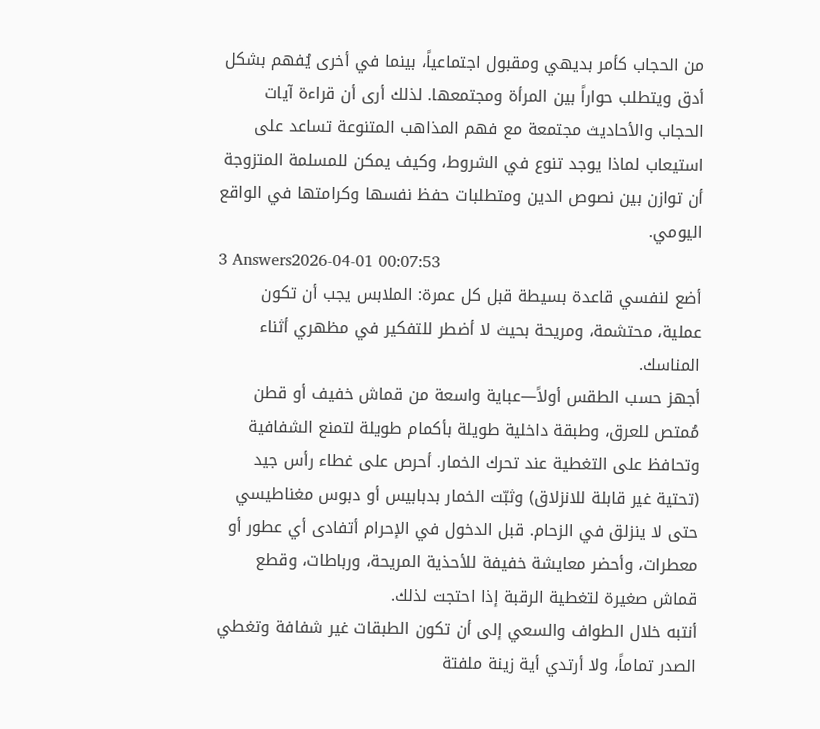من الحجاب كأمر بديهي ومقبول اجتماعياً، بينما في أخرى يُفهم بشكل أدق ويتطلب حواراً بين المرأة ومجتمعها. لذلك أرى أن قراءة آيات الحجاب والأحاديث مجتمعة مع فهم المذاهب المتنوعة تساعد على استيعاب لماذا يوجد تنوع في الشروط، وكيف يمكن للمسلمة المتزوجة أن توازن بين نصوص الدين ومتطلبات حفظ نفسها وكرامتها في الواقع اليومي.
3 Answers2026-04-01 00:07:53
أضع لنفسي قاعدة بسيطة قبل كل عمرة: الملابس يجب أن تكون عملية، محتشمة، ومريحة بحيث لا أضطر للتفكير في مظهري أثناء المناسك.
أجهز حسب الطقس أولاً—عباية واسعة من قماش خفيف أو قطن مُمتص للعرق، وطبقة داخلية طويلة بأكمام طويلة لتمنع الشفافية وتحافظ على التغطية عند تحرك الخمار. أحرص على غطاء رأس جيد (تحتية غير قابلة للانزلاق) وثبّت الخمار بدبابيس أو دبوس مغناطيسي حتى لا ينزلق في الزحام. قبل الدخول في الإحرام أتفادى أي عطور أو معطرات، وأحضر معايشة خفيفة للأحذية المريحة، ورباطات، وقطع قماش صغيرة لتغطية الرقبة إذا احتجت لذلك.
أنتبه خلال الطواف والسعي إلى أن تكون الطبقات غير شفافة وتغطي الصدر تماماً، ولا أرتدي أية زينة ملفتة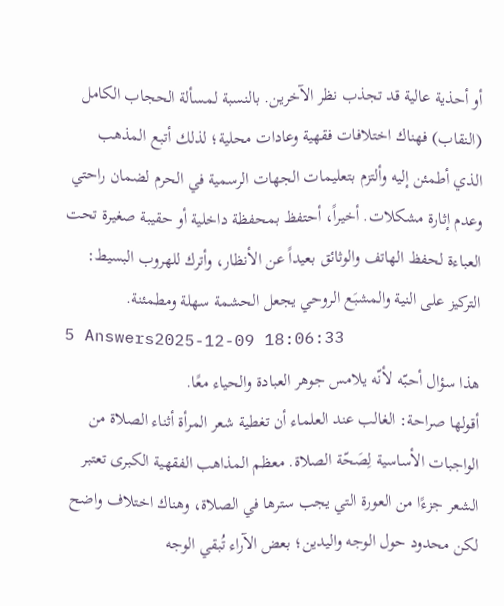أو أحذية عالية قد تجذب نظر الآخرين. بالنسبة لمسألة الحجاب الكامل (النقاب) فهناك اختلافات فقهية وعادات محلية؛ لذلك أتبع المذهب الذي أطمئن إليه وألتزم بتعليمات الجهات الرسمية في الحرم لضمان راحتي وعدم إثارة مشكلات. أخيراً، أحتفظ بمحفظة داخلية أو حقيبة صغيرة تحت العباءة لحفظ الهاتف والوثائق بعيداً عن الأنظار، وأترك للهروب البسيط: التركيز على النية والمشبَع الروحي يجعل الحشمة سهلة ومطمئنة.
5 Answers2025-12-09 18:06:33
هذا سؤال أحبّه لأنّه يلامس جوهر العبادة والحياء معًا.
أقولها صراحة: الغالب عند العلماء أن تغطية شعر المرأة أثناء الصلاة من الواجبات الأساسية لِصَحّة الصلاة. معظم المذاهب الفقهية الكبرى تعتبر الشعر جزءًا من العورة التي يجب سترها في الصلاة، وهناك اختلاف واضح لكن محدود حول الوجه واليدين؛ بعض الآراء تُبقي الوجه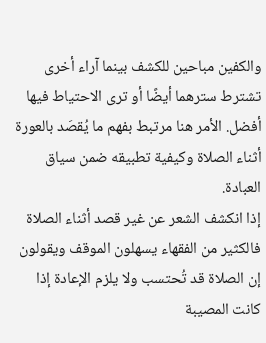والكفين مباحين للكشف بينما آراء أخرى تشترط سترهما أيضًا أو ترى الاحتياط فيها أفضل. الأمر هنا مرتبط بفهم ما يُقصَد بالعورة أثناء الصلاة وكيفية تطبيقه ضمن سياق العبادة.
إذا انكشف الشعر عن غير قصد أثناء الصلاة فالكثير من الفقهاء يسهلون الموقف ويقولون إن الصلاة قد تُحتسب ولا يلزم الإعادة إذا كانت المصيبة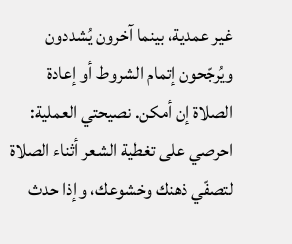غير عمدية، بينما آخرون يُشددون ويُرجّحون إتمام الشروط أو إعادة الصلاة إن أمكن. نصيحتي العملية: احرصي على تغطية الشعر أثناء الصلاة لتصفّي ذهنك وخشوعك، وإذا حدث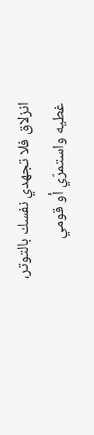انزلاق فلا تجهدي نفسك بالتوتر، غطيه واستمرّي أو قومي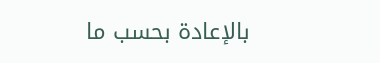بالإعادة بحسب ما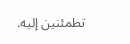تطمئنين إليه.